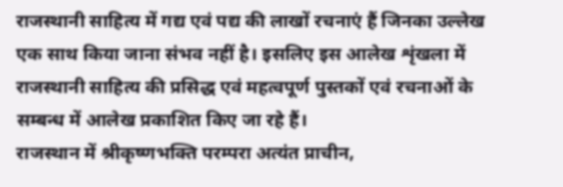राजस्थानी साहित्य में गद्य एवं पद्य की लाखों रचनाएं हैं जिनका उल्लेख एक साथ किया जाना संभव नहीं है। इसलिए इस आलेख शृंखला में राजस्थानी साहित्य की प्रसिद्ध एवं महत्वपूर्ण पुस्तकों एवं रचनाओं के सम्बन्ध में आलेख प्रकाशित किए जा रहे हैं।
राजस्थान में श्रीकृष्णभक्ति परम्परा अत्यंत प्राचीन,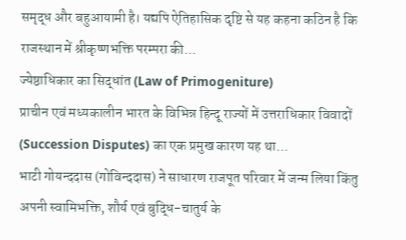समृद्ध और बहुआयामी है। यद्यपि ऐतिहासिक दृष्टि से यह कहना कठिन है कि राजस्थान में श्रीकृष्णभक्ति परम्परा की...
ज्येष्ठाधिकार का सिद्धांत (Law of Primogeniture)
प्राचीन एवं मध्यकालीन भारत के विभिन्न हिन्दू राज्यों में उत्तराधिकार विवादों (Succession Disputes) का एक प्रमुख कारण यह था...
भाटी गोयन्ददास (गोविन्ददास) ने साधारण राजपूत परिवार में जन्म लिया किंतु अपनी स्वामिभक्ति, शौर्य एवं बुद्धि-चातुर्य के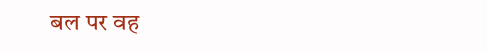बल पर वह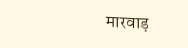मारवाड़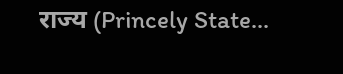राज्य (Princely State...